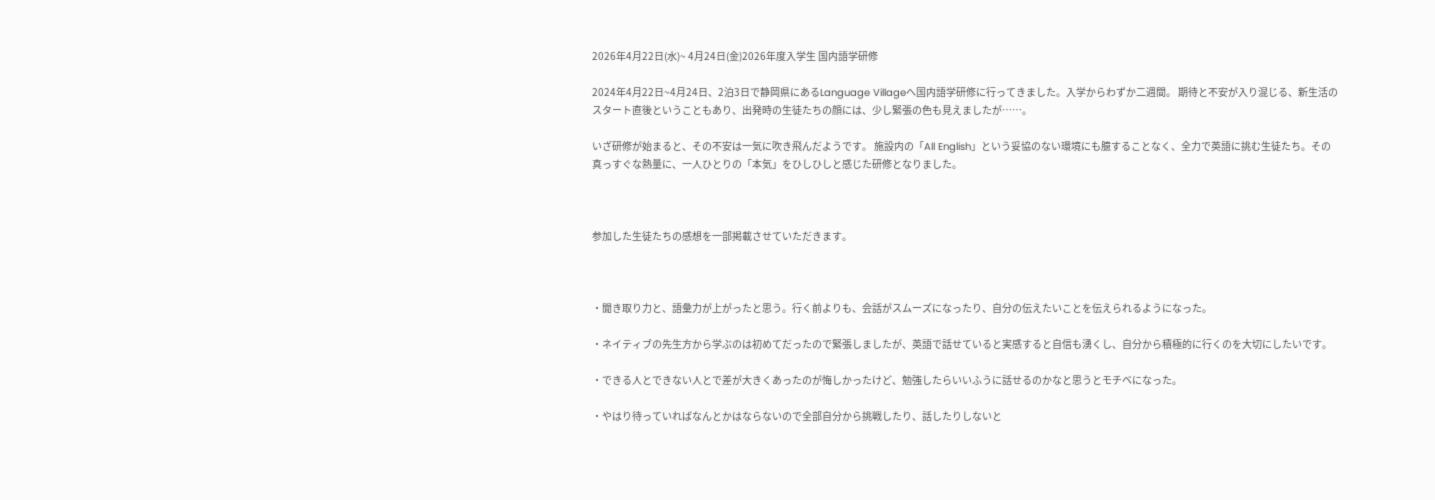2026年4月22日(水)~ 4月24日(金)2026年度入学生 国内語学研修

2024年4月22日~4月24日、2泊3日で静岡県にあるLanguage Villageへ国内語学研修に行ってきました。入学からわずか二週間。 期待と不安が入り混じる、新生活のスタート直後ということもあり、出発時の生徒たちの顔には、少し緊張の色も見えましたが……。

いざ研修が始まると、その不安は一気に吹き飛んだようです。 施設内の「All English」という妥協のない環境にも臆することなく、全力で英語に挑む生徒たち。その真っすぐな熱量に、一人ひとりの「本気」をひしひしと感じた研修となりました。



参加した生徒たちの感想を一部掲載させていただきます。



・聞き取り力と、語彙力が上がったと思う。行く前よりも、会話がスムーズになったり、自分の伝えたいことを伝えられるようになった。

・ネイティブの先生方から学ぶのは初めてだったので緊張しましたが、英語で話せていると実感すると自信も湧くし、自分から積極的に行くのを大切にしたいです。

・できる人とできない人とで差が大きくあったのが悔しかったけど、勉強したらいいふうに話せるのかなと思うとモチベになった。

・やはり待っていればなんとかはならないので全部自分から挑戦したり、話したりしないと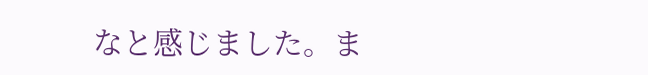なと感じました。ま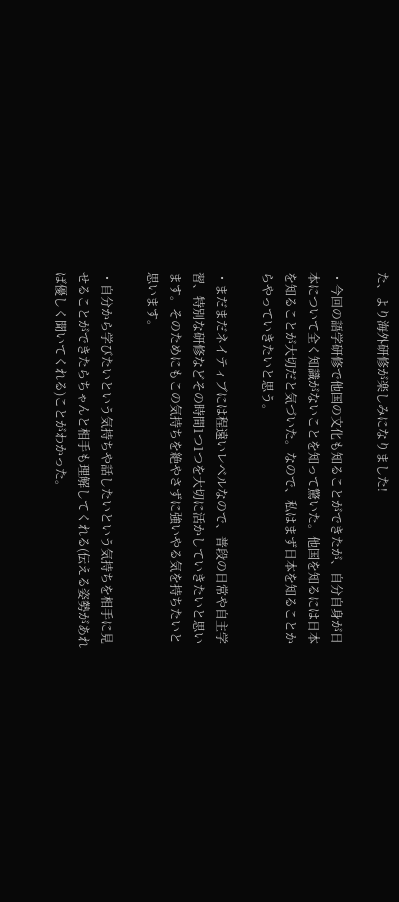た、より海外研修が楽しみになりました!

・今回の語学研修で他国の文化も知ることができたが、自分自身が日本について全く知識がないことを知って驚いた。他国を知るには日本を知ることが大切だと気づいた。なので、私はまず日本を知ることからやっていきたいと思う。

・まだまだネイティブには程遠いレベルなので、普段の日常や自主学習、特別な研修などその時間1つ1つを大切に活かしていきたいと思います。そのためにもこの気持ちを絶やさずに強いやる気を持ちたいと思います。

・自分から学びたいという気持ちや話したいという気持ちを相手に見せることができたらちゃんと相手も理解してくれる(伝える姿勢があれば優しく聞いてくれる)ことがわかった。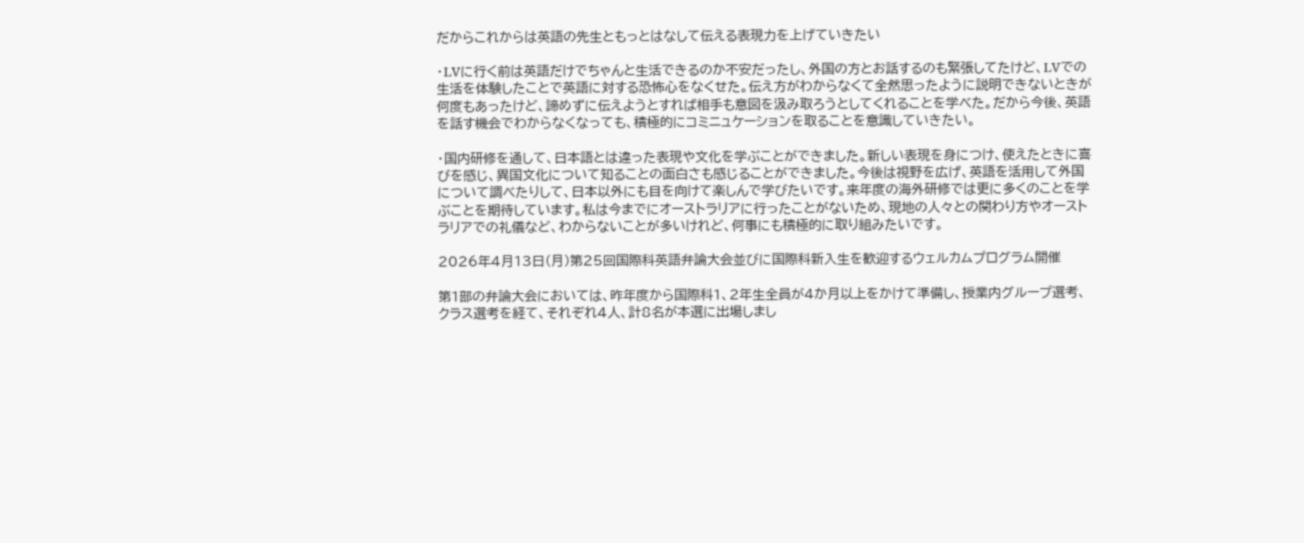だからこれからは英語の先生ともっとはなして伝える表現力を上げていきたい

・LVに行く前は英語だけでちゃんと生活できるのか不安だったし、外国の方とお話するのも緊張してたけど、LVでの生活を体験したことで英語に対する恐怖心をなくせた。伝え方がわからなくて全然思ったように説明できないときが何度もあったけど、諦めずに伝えようとすれば相手も意図を汲み取ろうとしてくれることを学べた。だから今後、英語を話す機会でわからなくなっても、積極的にコミニュケーションを取ることを意識していきたい。

・国内研修を通して、日本語とは違った表現や文化を学ぶことができました。新しい表現を身につけ、使えたときに喜びを感じ、異国文化について知ることの面白さも感じることができました。今後は視野を広げ、英語を活用して外国について調べたりして、日本以外にも目を向けて楽しんで学びたいです。来年度の海外研修では更に多くのことを学ぶことを期待しています。私は今までにオーストラリアに行ったことがないため、現地の人々との関わり方やオーストラリアでの礼儀など、わからないことが多いけれど、何事にも積極的に取り組みたいです。

2026年4月13日(月)第25回国際科英語弁論大会並びに国際科新入生を歓迎するウェルカムプログラム開催

第1部の弁論大会においては、昨年度から国際科1、2年生全員が4か月以上をかけて準備し、授業内グループ選考、クラス選考を経て、それぞれ4人、計8名が本選に出場しまし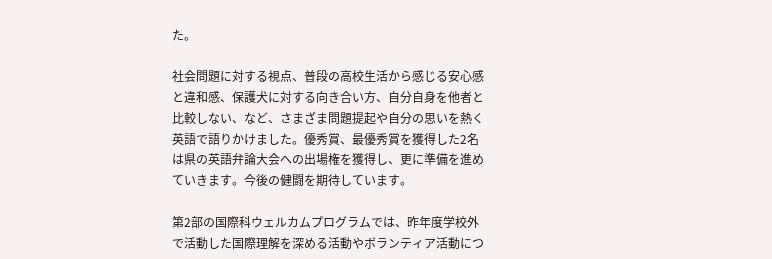た。

社会問題に対する視点、普段の高校生活から感じる安心感と違和感、保護犬に対する向き合い方、自分自身を他者と比較しない、など、さまざま問題提起や自分の思いを熱く英語で語りかけました。優秀賞、最優秀賞を獲得した2名は県の英語弁論大会への出場権を獲得し、更に準備を進めていきます。今後の健闘を期待しています。

第2部の国際科ウェルカムプログラムでは、昨年度学校外で活動した国際理解を深める活動やボランティア活動につ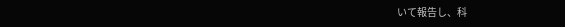いて報告し、科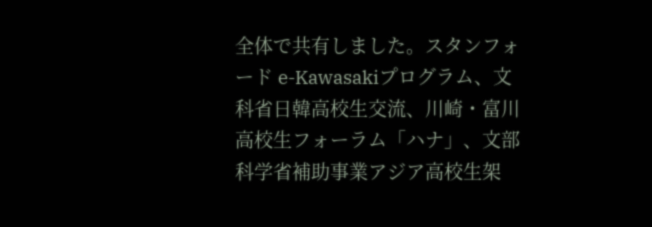全体で共有しました。スタンフォード e-Kawasakiプログラム、文科省日韓高校生交流、川崎・富川高校生フォーラム「ハナ」、文部科学省補助事業アジア高校生架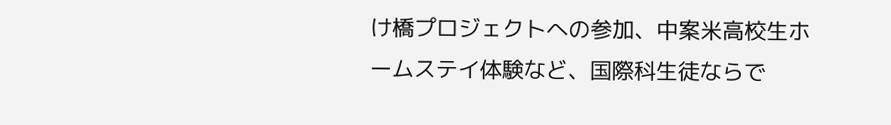け橋プロジェクトへの参加、中案米高校生ホームステイ体験など、国際科生徒ならで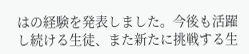はの経験を発表しました。今後も活躍し続ける生徒、また新たに挑戦する生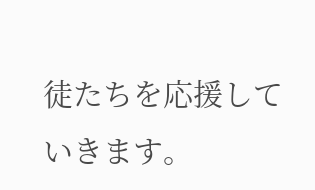徒たちを応援していきます。